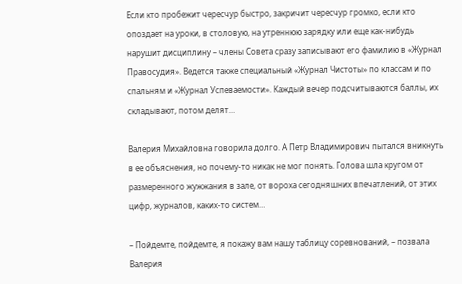Если кто пробежит чересчур быстро, закричит чересчур громко, если кто опоздает на уроки, в столовую, на утреннюю зарядку или еще как-нибудь нарушит дисциплину – члены Совета сразу записывают его фамилию в «Журнал Правосудия». Ведется также специальный «Журнал Чистоты» по классам и по спальням и «Журнал Успеваемости». Каждый вечер подсчитываются баллы, их складывают, потом делят…

Валерия Михайловна говорила долго. А Петр Владимирович пытался вникнуть в ее объяснения, но почему-то никак не мог понять. Голова шла кругом от размеренного жужжания в зале, от вороха сегодняшних впечатлений, от этих цифр, журналов, каких-то систем…

– Пойдемте, пойдемте, я покажу вам нашу таблицу соревнований, – позвала Валерия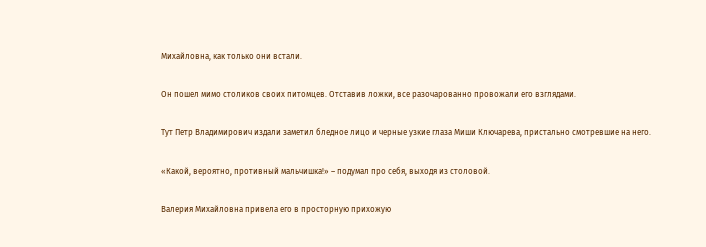Михайловна, как только они встали.

Он пошел мимо столиков своих питомцев. Отставив ложки, все разочарованно провожали его взглядами.

Тут Петр Владимирович издали заметил бледное лицо и черные узкие глаза Миши Ключарева, пристально смотревшие на него.

«Какой, вероятно, противный мальчишка!» – подумал про себя, выходя из столовой.

Валерия Михайловна привела его в просторную прихожую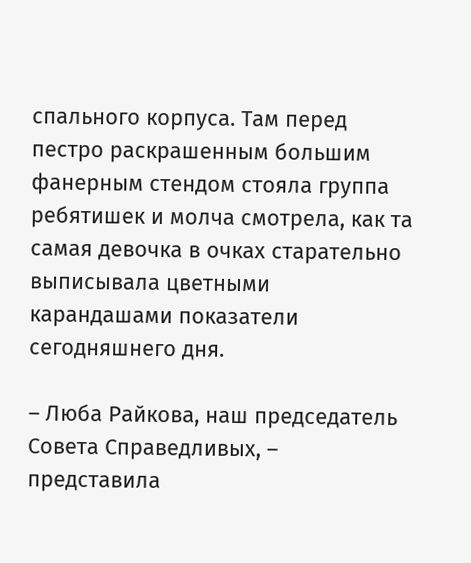спального корпуса. Там перед пестро раскрашенным большим фанерным стендом стояла группа ребятишек и молча смотрела, как та самая девочка в очках старательно выписывала цветными карандашами показатели сегодняшнего дня.

– Люба Райкова, наш председатель Совета Справедливых, – представила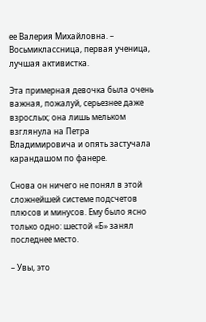ее Валерия Михайловна. – Восьмиклассница, первая ученица, лучшая активистка.

Эта примерная девочка была очень важная, пожалуй, серьезнее даже взрослых; она лишь мельком взглянула на Петра Владимировича и опять застучала карандашом по фанере.

Снова он ничего не понял в этой сложнейшей системе подсчетов плюсов и минусов. Ему было ясно только одно: шестой «Б» занял последнее место.

– Увы, это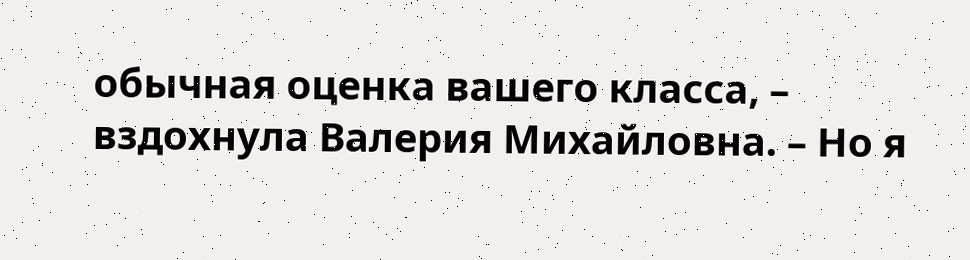обычная оценка вашего класса, – вздохнула Валерия Михайловна. – Но я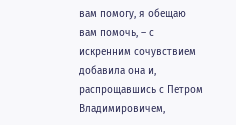вам помогу, я обещаю вам помочь, – с искренним сочувствием добавила она и, распрощавшись с Петром Владимировичем,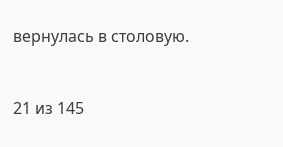вернулась в столовую.



21 из 145